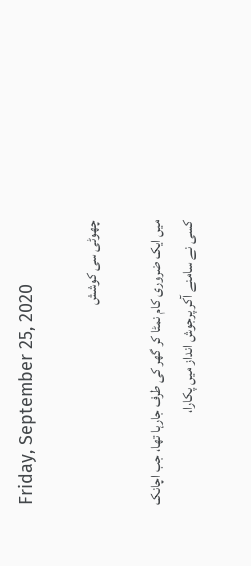Friday, September 25, 2020

چھوٹی سی کوشش

میں ایک ضروری کام نمٹا کر گھر کی طرف جارہا تھا، جب اچانک کسی نے سامنے آکر پرجوش انداز میں پکارا،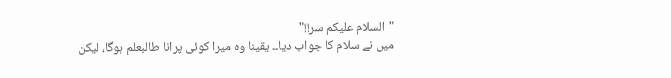"السلام علیکم سر!!"
میں نے سلام کا جواب دیا۔۔ یقینا وہ میرا کوئی پرانا طالبعلم ہوگا، لیکن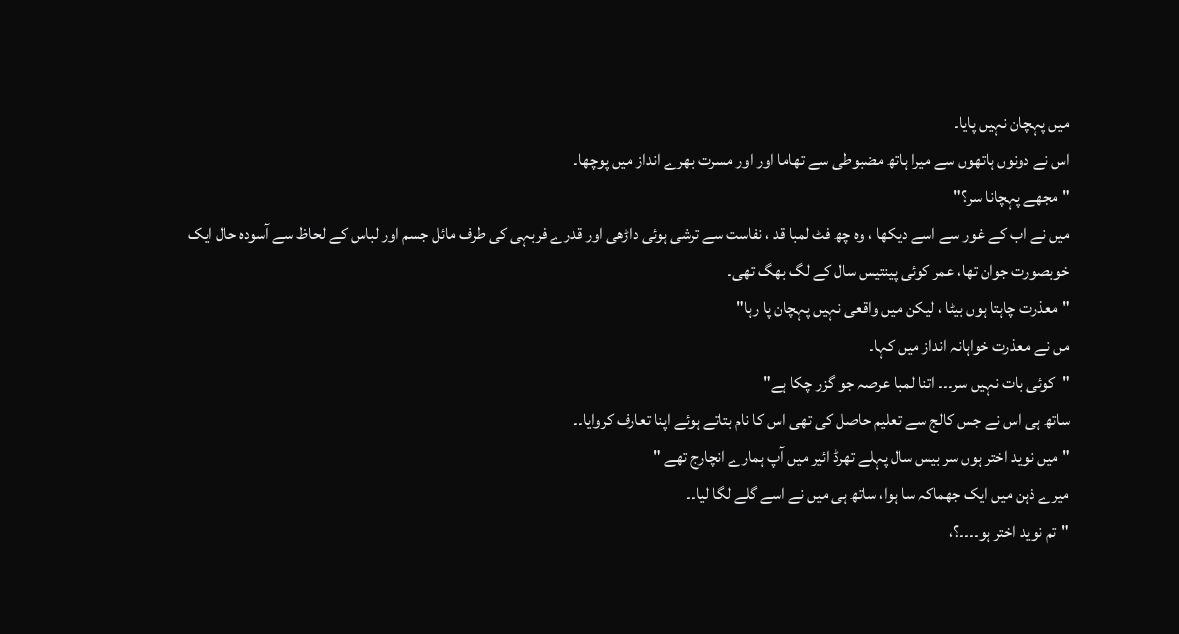میں پہچان نہیں پایا۔
اس نے دونوں ہاتھوں سے میرا ہاتھ مضبوطی سے تھاما اور اور مسرت بھرے انداز میں پوچھا۔
"مجھے پہچانا سر؟"
میں نے اب کے غور سے اسے دیکھا ، وہ چھ فٹ لمبا قد ، نفاست سے ترشی ہوئی داڑھی اور قدرے فربہی کی طرف مائل جسم اور لباس کے لحاظ سے آسودہ حال ایک خوبصورت جوان تھا، عمر کوئی پینتیس سال کے لگ بھگ تھی۔
"معذرت چاہتا ہوں بیٹا ، لیکن میں واقعی نہیں پہچان پا رہا"
مں نے معذرت خواہانہ انداز میں کہا۔
"کوئی بات نہیں سر۔۔۔ اتنا لمبا عرصہ جو گزر چکا ہے"
ساتھ ہی اس نے جس کالج سے تعلیم حاصل کی تھی اس کا نام بتاتے ہوئے اپنا تعارف کروایا۔۔
"میں نوید اختر ہوں سر بیس سال پہلے تھرڈ ائیر میں آپ ہمارے انچارج تھے "
میرے ذہن میں ایک جھماکہ سا ہوا، ساتھ ہی میں نے اسے گلے لگا لیا۔۔
"تم نوید اختر ہو۔۔۔۔؟،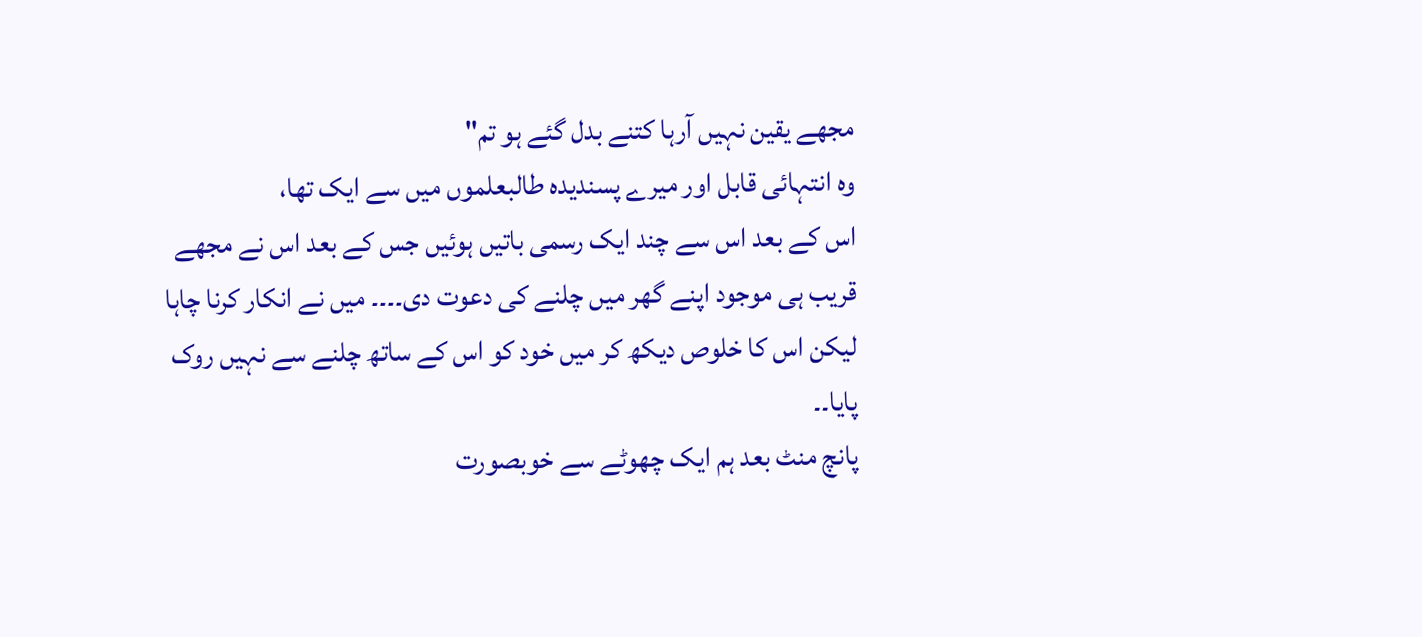مجھے یقین نہیں آرہا کتنے بدل گئے ہو تم"
وہ انتہائی قابل اور میرے پسندیدہ طالبعلموں میں سے ایک تھا،
اس کے بعد اس سے چند ایک رسمی باتیں ہوئیں جس کے بعد اس نے مجھے قریب ہی موجود اپنے گھر میں چلنے کی دعوت دی۔۔۔۔ میں نے انکار کرنا چاہا لیکن اس کا خلوص دیکھ کر میں خود کو اس کے ساتھ چلنے سے نہیں روک پایا۔۔
پانچ منٹ بعد ہم ایک چھوٹے سے خوبصورت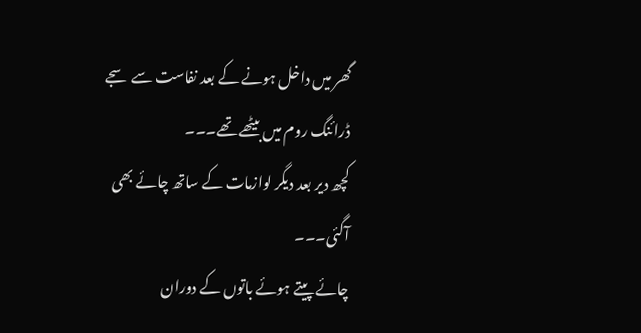گھر میں داخل ہونے کے بعد نفاست سے سجے ڈرائنگ روم میں بیٹھے تھے۔۔۔
کچھ دیر بعد دیگر لوازمات کے ساتھ چائے بھی آگئی۔۔۔
چائے پیتے ہوئے باتوں کے دوران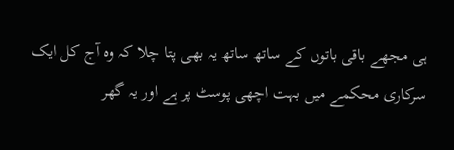ہی مجھے باقی باتوں کے ساتھ ساتھ یہ بھی پتا چلا کہ وہ آج کل ایک سرکاری محکمے میں بہت اچھی پوسٹ پر ہے اور یہ گھر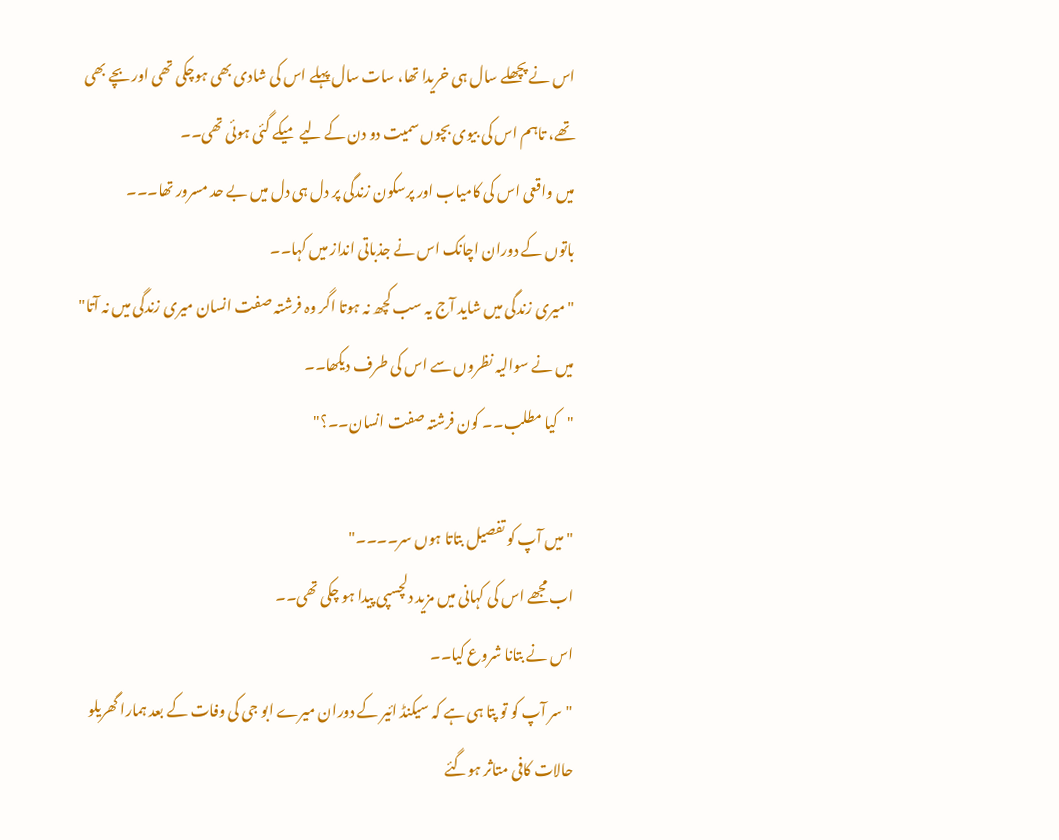اس نے پچھلے سال ہی خریدا تھا، سات سال پہلے اس کی شادی بھی ہوچکی تھی اور بچے بھی تھے، تاہم اس کی بیوی بچوں سمیت دو دن کے لیے میکے گئی ہوئی تھی۔۔
میں واقعی اس کی کامیاب اور پرسکون زندگی پر دل ہی دل میں بے حد مسرور تھا۔۔۔
باتوں کے دوران اچانک اس نے جذباتی انداز میں کہا۔۔
"میری زندگی میں شاید آج یہ سب کچھ نہ ہوتا اگر وہ فرشتہ صفت انسان میری زندگی میں نہ آتا"
میں نے سوالیہ نظروں سے اس کی طرف دیکھا۔۔
"کیا مطلب۔۔ کون فرشتہ صفت انسان۔۔؟"

"میں آپ کو تفصیل بتاتا ہوں سر۔۔۔۔"
اب مجھے اس کی کہانی میں مزید دلچسپی پیدا ہو چکی تھی۔۔
اس نے بتانا شروع کیا۔۔
"سر آپ کو تو پتا ہی ہے کہ سیکنڈ ائیر کے دوران میرے ابو جی کی وفات کے بعد ہمارا گھریلو حالات کافی متاثر ہوگئے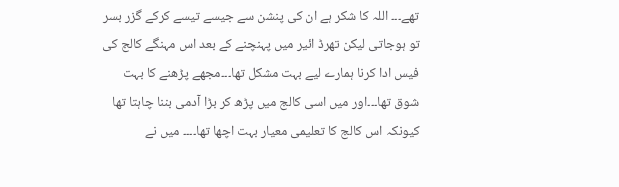تھے۔۔۔ اللہ کا شکر ہے ان کی پنشن سے جیسے تیسے کرکے گزر بسر تو ہوجاتی لیکن تھرڈ ائیر میں پہنچنے کے بعد اس مہنگے کالج کی فیس ادا کرنا ہمارے لیے بہت مشکل تھا۔۔۔مجھے پڑھنے کا بہت شوق تھا۔۔۔اور میں اسی کالج میں پڑھ کر بڑا آدمی بننا چاہتا تھا کیونکہ اس کالج کا تعلیمی معیار بہت اچھا تھا۔۔۔۔ میں نے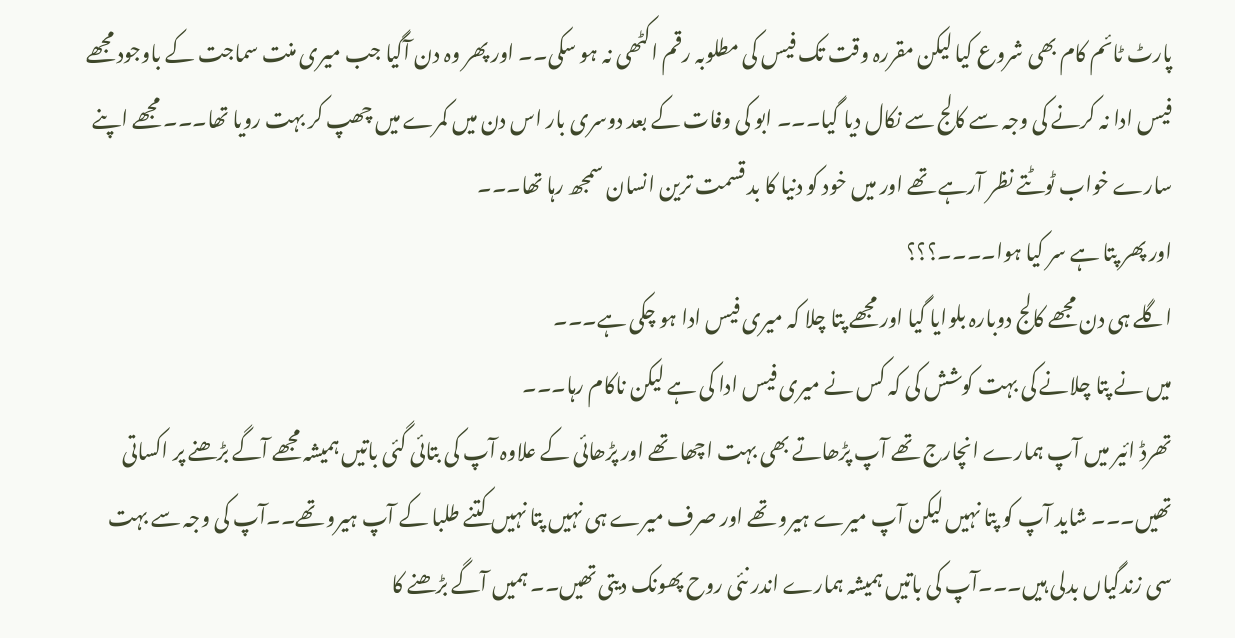پارٹ ٹائم کام بھی شروع کیا لیکن مقررہ وقت تک فیس کی مطلوبہ رقم اکٹھی نہ ہو سکی۔۔ اور پھر وہ دن آگیا جب میری منت سماجت کے باوجود مجھے فیس ادا نہ کرنے کی وجہ سے کالج سے نکال دیا گیا۔۔۔ ابو کی وفات کے بعد دوسری بار اس دن میں کمرے میں چھپ کر بہت رویا تھا۔۔۔ مجھے اپنے سارے خواب ٹوٹتے نظر آرہے تھے اور میں خود کو دنیا کا بد قسمت ترین انسان سمجھ رہا تھا۔۔۔
اور پھر پتا ہے سر کیا ہوا۔۔۔۔؟؟؟
اگلے ہی دن مجھے کالج دوبارہ بلوایا گیا اور مجھے پتا چلا کہ میری فیس ادا ہو چکی ہے۔۔۔
میں نے پتا چلانے کی بہت کوشش کی کہ کس نے میری فیس ادا کی ہے لیکن ناکام رہا۔۔۔
تھرڈ ائیر میں آپ ہمارے انچارج تھے آپ پڑھاتے بھی بہت اچھا تھے اور پڑھائی کے علاوہ آپ کی بتائی گئی باتیں ہمیشہ مجھے آگے بڑھنے پر اکساتی تھیں۔۔۔ شاید آپ کو پتا نہیں لیکن آپ میرے ہیرو تھے اور صرف میرے ہی نہیں پتا نہیں کتنے طلبا کے آپ ہیرو تھے۔۔آپ کی وجہ سے بہت سی زندگیاں بدلی ہیں۔۔۔آپ کی باتیں ہمیشہ ہمارے اندر نئی روح پھونک دیتی تھیں۔۔ ہمیں آگے بڑھنے کا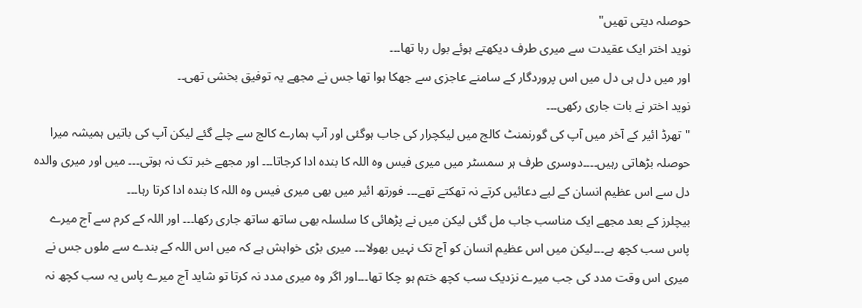حوصلہ دیتی تھیں"
نوید اختر ایک عقیدت سے میری طرف دیکھتے ہوئے بول رہا تھا۔۔۔
اور میں دل ہی دل میں اس پروردگار کے سامنے عاجزی سے جھکا ہوا تھا جس نے مجھے یہ توفیق بخشی تھی۔۔
نوید اختر نے بات جاری رکھی۔۔۔
"تھرڈ ائیر کے آخر میں آپ کی گورنمنٹ کالج میں لیکچرار کی جاب ہوگئی اور آپ ہمارے کالج سے چلے گئے لیکن آپ کی باتیں ہمیشہ میرا حوصلہ بڑھاتی رہیں۔۔۔۔دوسری طرف ہر سمسٹر میں میری فیس وہ اللہ کا بندہ ادا کرجاتا۔۔۔ اور مجھے خبر تک نہ ہوتی۔۔۔ میں اور میری والدہ دل سے اس عظیم انسان کے لیے دعائیں کرتے نہ تھکتے تھے۔۔۔ فورتھ ائیر میں بھی میری فیس وہ اللہ کا بندہ ادا کرتا رہا۔۔۔
بیچلرز کے بعد مجھے ایک مناسب جاب مل گئی لیکن میں نے پڑھائی کا سلسلہ بھی ساتھ ساتھ جاری رکھا۔۔۔ اور اللہ کے کرم سے آج میرے پاس سب کچھ ہے۔۔۔لیکن میں اس عظیم انسان کو آج تک نہیں بھولا۔۔۔ میری بڑی خواہش ہے کہ میں اس اللہ کے بندے سے ملوں جس نے میری اس وقت مدد کی جب میرے نزدیک سب کچھ ختم ہو چکا تھا۔۔۔اور اگر وہ میری مدد نہ کرتا تو شاید آج میرے پاس یہ سب کچھ نہ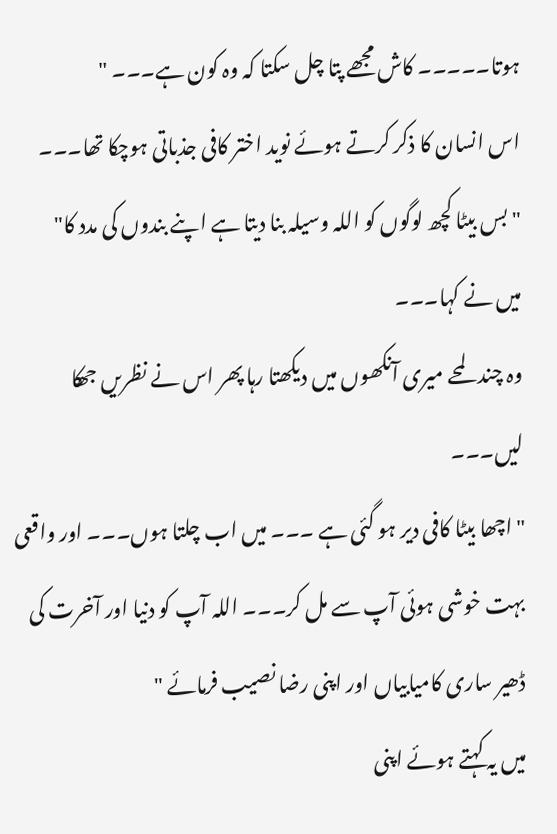ہوتا۔۔۔۔۔ کاش مجھے پتا چل سکتا کہ وہ کون ہے۔۔۔ "
اس انسان کا ذکر کرتے ہوئے نوید اختر کافی جذباتی ہوچکا تھا۔۔۔
"بس بیٹا کچھ لوگوں کو اللہ وسیلہ بنا دیتا ہے اپنے بندوں کی مدد کا"
میں نے کہا۔۔۔
وہ چند لمحے میری آنکھوں میں دیکھتا رہا پھر اس نے نظریں جھکا لیں۔۔۔
"اچھا بیٹا کافی دیر ہو گئی ہے ۔۔۔ میں اب چلتا ہوں۔۔۔ اور واقعی بہت خوشی ہوئی آپ سے مل کر۔۔۔ اللہ آپ کو دنیا اور آخرت کی ڈھیر ساری کامیابیاں اور اپنی رضا نصیب فرمائے "
میں یہ کہتے ہوئے اپنی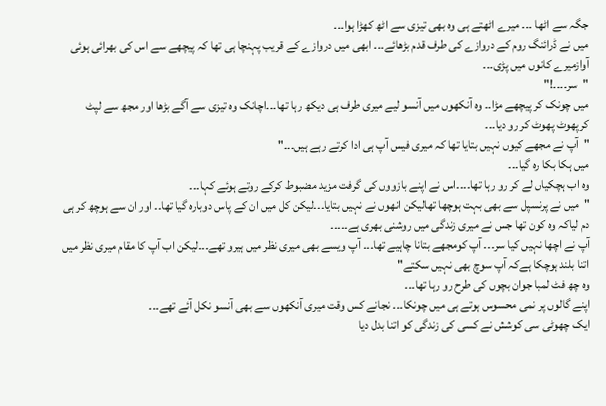جگہ سے اٹھا ۔۔۔ میرے اٹھتے ہی وہ بھی تیزی سے اٹھ کھڑا ہوا۔۔۔
میں نے ڈرائنگ روم کے دروازے کی طرف قدم بڑھائے۔۔۔ ابھی میں دروازے کے قریب پہنچا ہی تھا کہ پیچھے سے اس کی بھرائی ہوئی آوازمیرے کانوں میں پڑی۔۔۔
"سر۔۔۔۔!"
میں چونک کر پیچھے مڑا۔۔ وہ آنکھوں میں آنسو لیے میری طرف ہی دیکھ رہا تھا۔۔۔اچانک وہ تیزی سے آگے بڑھا اور مجھ سے لپٹ کرپھوٹ پھوٹ کر رو دیا۔۔۔
"آپ نے مجھے کیوں نہیں بتایا تھا کہ میری فیس آپ ہی ادا کرتے رہے ہیں۔۔۔"
میں ہکا بکا رہ گیا۔۔۔
وہ اب ہچکیاں لے کر رو رہا تھا۔۔۔۔اس نے اپنے بازووں کی گرفت مزید مضبوط کرکے روتے ہوئے کہا۔۔۔
"میں نے پرنسپل سے بھی بہت ہوچھا تھالیکن انھوں نے نہیں بتایا۔۔۔لیکن کل میں ان کے پاس دوبارہ گیا تھا۔۔ اور ان سے ہوچھ کر ہی دم لیاکہ وہ کون تھا جس نے میری زندگی میں روشنی بھری ہے۔۔۔۔۔
آپ نے اچھا نہیں کیا سر۔۔۔ آپ کومجھے بتانا چاہیے تھا۔۔۔ آپ ویسے بھی میری نظر میں ہیرو تھے۔۔۔لیکن اب آپ کا مقام میری نظر میں اتنا بلند ہوچکا ہےکہ آپ سوچ بھی نہیں سکتے"
وہ چھ فٹ لمبا جوان بچوں کی طرح رو رہا تھا۔۔۔
اپنے گالوں پر نمی محسوس ہوتے ہی میں چونکا۔۔۔ نجانے کس وقت میری آنکھوں سے بھی آنسو نکل آئے تھے۔۔۔
ایک چھوٹی سی کوشش نے کسی کی زندگی کو اتنا بدل دیا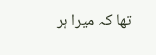تھا کہ میرا ہر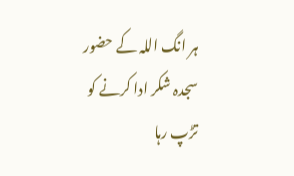ہر انگ اللہ کے حضور سجدہ شکر ادا کرنے کو تڑپ رہا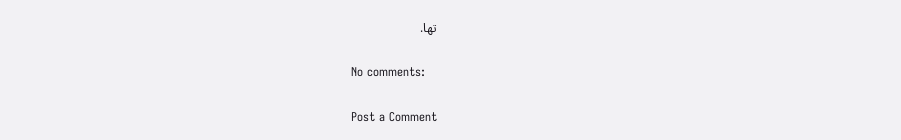تھا.

No comments:

Post a Comment